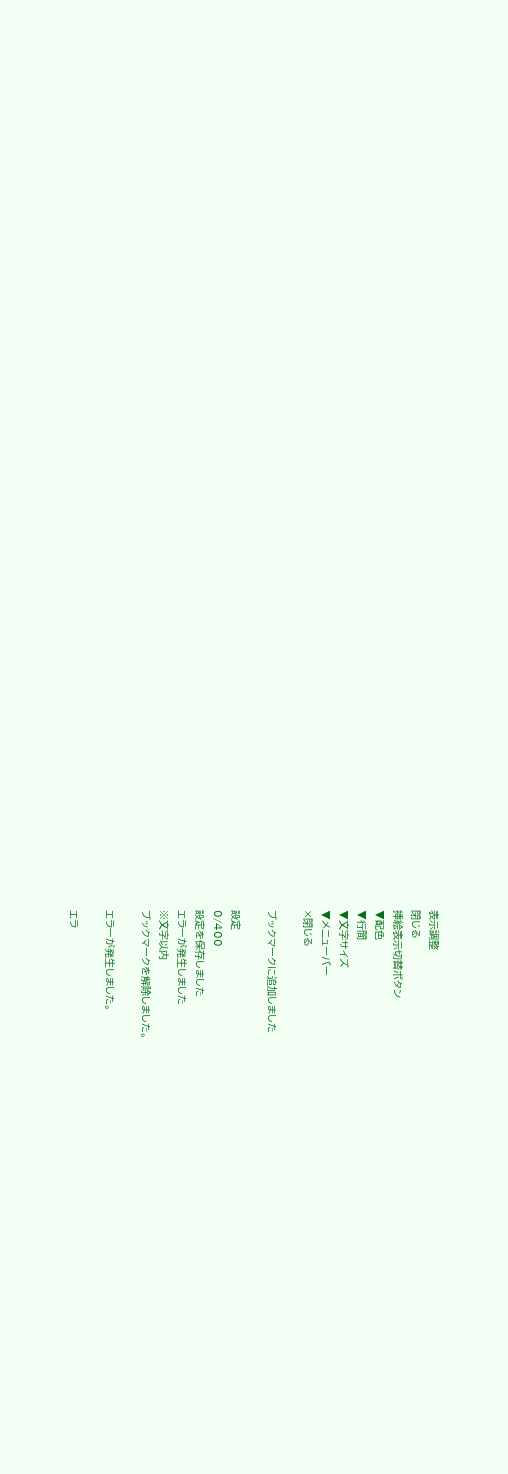表示調整
閉じる
挿絵表示切替ボタン
▼配色
▼行間
▼文字サイズ
▼メニューバー
×閉じる

ブックマークに追加しました

設定
0/400
設定を保存しました
エラーが発生しました
※文字以内
ブックマークを解除しました。

エラーが発生しました。

エラ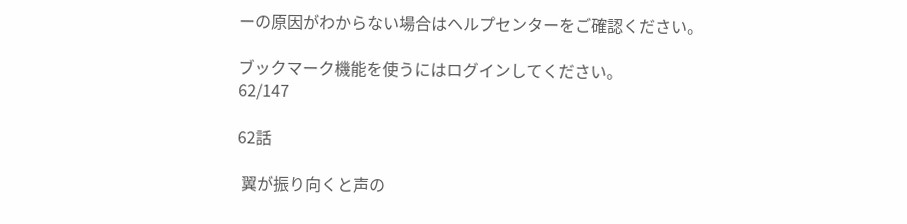ーの原因がわからない場合はヘルプセンターをご確認ください。

ブックマーク機能を使うにはログインしてください。
62/147

62話

 翼が振り向くと声の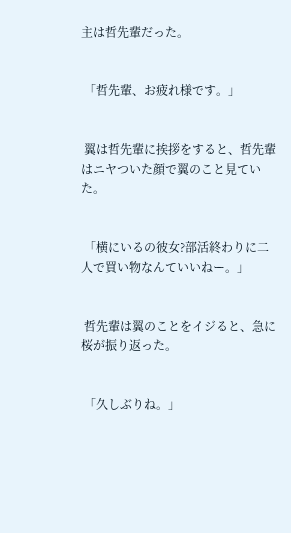主は哲先輩だった。


 「哲先輩、お疲れ様です。」


 翼は哲先輩に挨拶をすると、哲先輩はニヤついた顔で翼のこと見ていた。


 「横にいるの彼女?部活終わりに二人で買い物なんていいねー。」


 哲先輩は翼のことをイジると、急に桜が振り返った。


 「久しぶりね。」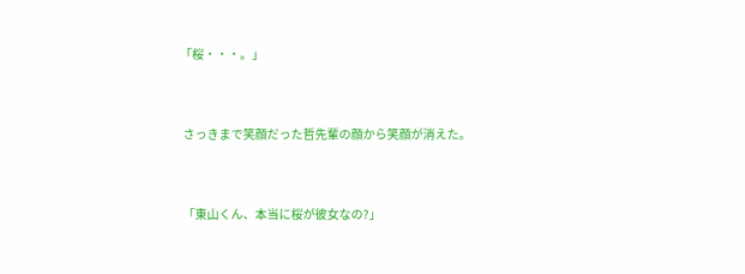「桜・・・。」


 さっきまで笑顔だった哲先輩の顔から笑顔が消えた。


 「東山くん、本当に桜が彼女なの?」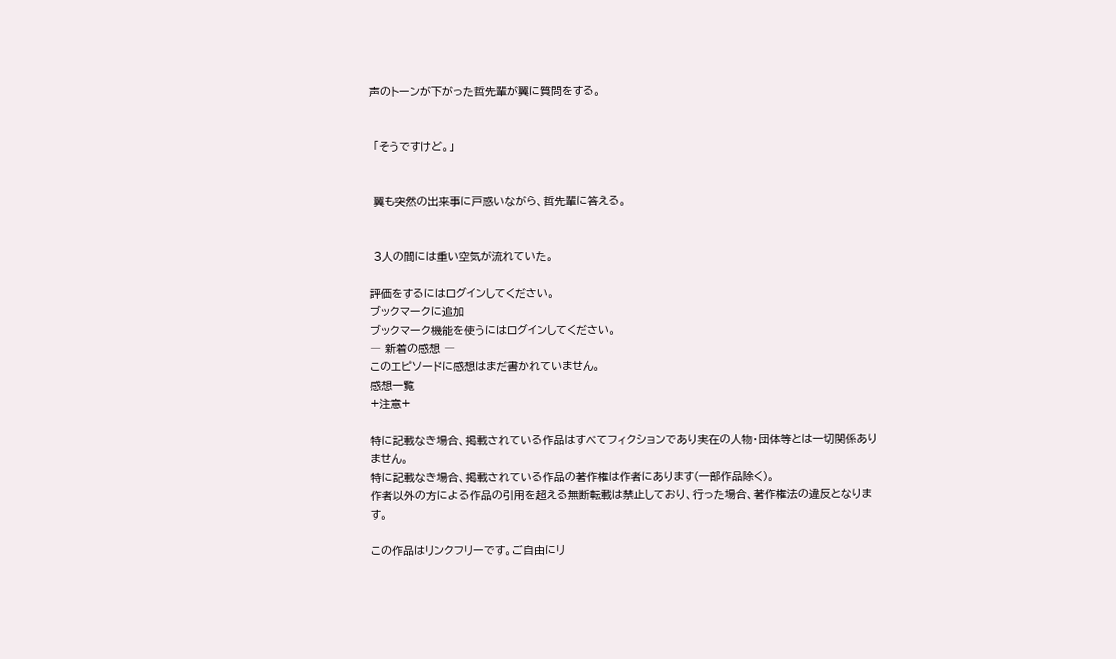声のトーンが下がった哲先輩が翼に質問をする。


 「そうですけど。」


 翼も突然の出来事に戸惑いながら、哲先輩に答える。


 3人の間には重い空気が流れていた。

評価をするにはログインしてください。
ブックマークに追加
ブックマーク機能を使うにはログインしてください。
― 新着の感想 ―
このエピソードに感想はまだ書かれていません。
感想一覧
+注意+

特に記載なき場合、掲載されている作品はすべてフィクションであり実在の人物・団体等とは一切関係ありません。
特に記載なき場合、掲載されている作品の著作権は作者にあります(一部作品除く)。
作者以外の方による作品の引用を超える無断転載は禁止しており、行った場合、著作権法の違反となります。

この作品はリンクフリーです。ご自由にリ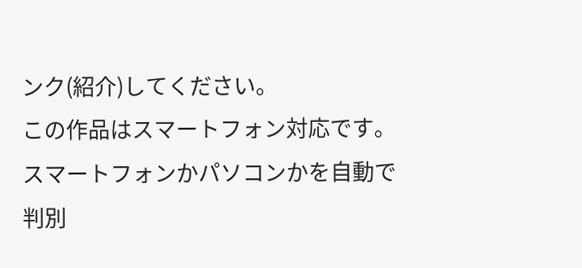ンク(紹介)してください。
この作品はスマートフォン対応です。スマートフォンかパソコンかを自動で判別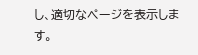し、適切なページを表示します。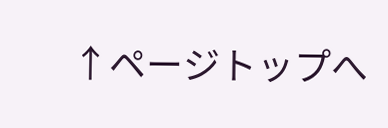↑ページトップへ